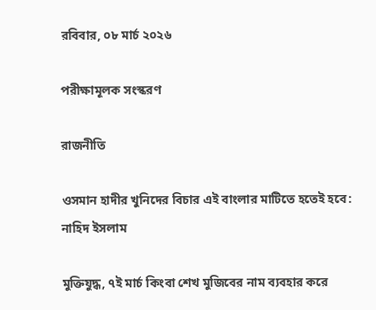রবিবার, ০৮ মার্চ ২০২৬

পরীক্ষামূলক সংস্করণ

রাজনীতি

ওসমান হাদীর খুনিদের বিচার এই বাংলার মাটিতে হতেই হবে: নাহিদ ইসলাম

মুক্তিযুদ্ধ, ৭ই মার্চ কিংবা শেখ মুজিবের নাম ব্যবহার করে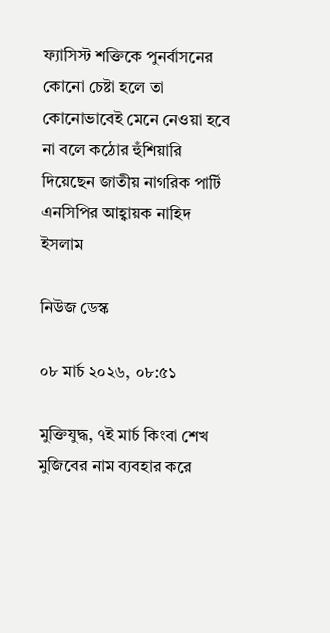ফ্যাসিস্ট শক্তিকে পুনর্বাসনের কোনো চেষ্টা হলে তা কোনোভাবেই মেনে নেওয়া হবে না বলে কঠোর হুঁশিয়ারি দিয়েছেন জাতীয় নাগরিক পার্টি এনসিপির আহ্বায়ক নাহিদ ইসলাম

নিউজ ডেস্ক

০৮ মার্চ ২০২৬, ০৮:৫১

মুক্তিযুদ্ধ, ৭ই মার্চ কিংবা শেখ মুজিবের নাম ব্যবহার করে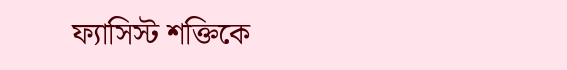ফ্যাসিস্ট শক্তিকে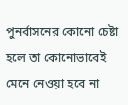পুনর্বাসনের কোনো চেষ্টা হলে তা কোনোভাবেই মেনে নেওয়া হবে না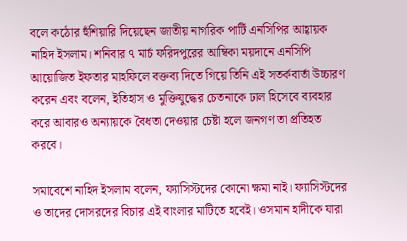বলে কঠোর হুঁশিয়ারি দিয়েছেন জাতীয় নাগরিক পার্টি এনসিপির আহ্বায়ক নাহিদ ইসলাম। শনিবার ৭ মার্চ ফরিদপুরের আম্বিকা ময়দানে এনসিপি আয়োজিত ইফতার মাহফিলে বক্তব্য দিতে গিয়ে তিনি এই সতর্কবার্তা উচ্চারণ করেন এবং বলেন, ইতিহাস ও মুক্তিযুদ্ধের চেতনাকে ঢাল হিসেবে ব্যবহার করে আবারও অন্যায়কে বৈধতা দেওয়ার চেষ্টা হলে জনগণ তা প্রতিহত করবে।

সমাবেশে নাহিদ ইসলাম বলেন, ফ্যাসিস্টদের কোনো ক্ষমা নাই। ফ্যাসিস্টদের ও তাদের দোসরদের বিচার এই বাংলার মাটিতে হবেই। ওসমান হাদীকে যারা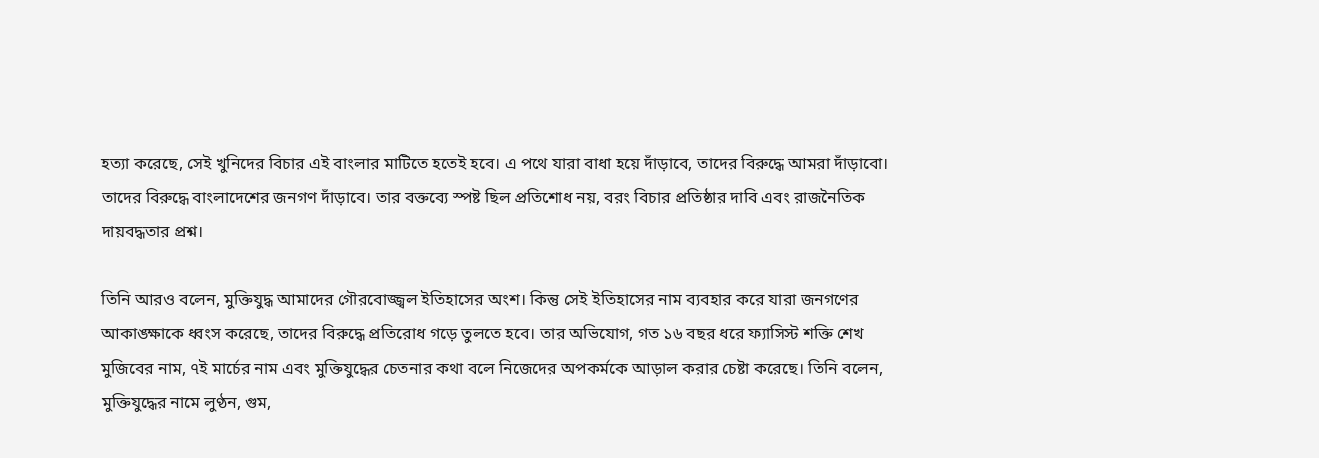হত্যা করেছে, সেই খুনিদের বিচার এই বাংলার মাটিতে হতেই হবে। এ পথে যারা বাধা হয়ে দাঁড়াবে, তাদের বিরুদ্ধে আমরা দাঁড়াবো। তাদের বিরুদ্ধে বাংলাদেশের জনগণ দাঁড়াবে। তার বক্তব্যে স্পষ্ট ছিল প্রতিশোধ নয়, বরং বিচার প্রতিষ্ঠার দাবি এবং রাজনৈতিক দায়বদ্ধতার প্রশ্ন।

তিনি আরও বলেন, মুক্তিযুদ্ধ আমাদের গৌরবোজ্জ্বল ইতিহাসের অংশ। কিন্তু সেই ইতিহাসের নাম ব্যবহার করে যারা জনগণের আকাঙ্ক্ষাকে ধ্বংস করেছে, তাদের বিরুদ্ধে প্রতিরোধ গড়ে তুলতে হবে। তার অভিযোগ, গত ১৬ বছর ধরে ফ্যাসিস্ট শক্তি শেখ মুজিবের নাম, ৭ই মার্চের নাম এবং মুক্তিযুদ্ধের চেতনার কথা বলে নিজেদের অপকর্মকে আড়াল করার চেষ্টা করেছে। তিনি বলেন, মুক্তিযুদ্ধের নামে লুণ্ঠন, গুম,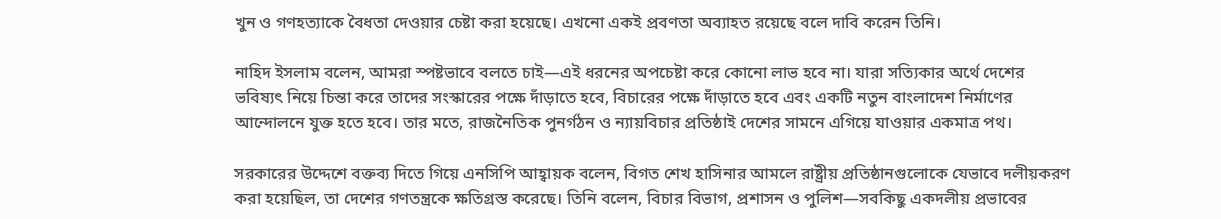খুন ও গণহত্যাকে বৈধতা দেওয়ার চেষ্টা করা হয়েছে। এখনো একই প্রবণতা অব্যাহত রয়েছে বলে দাবি করেন তিনি।

নাহিদ ইসলাম বলেন, আমরা স্পষ্টভাবে বলতে চাই—এই ধরনের অপচেষ্টা করে কোনো লাভ হবে না। যারা সত্যিকার অর্থে দেশের ভবিষ্যৎ নিয়ে চিন্তা করে তাদের সংস্কারের পক্ষে দাঁড়াতে হবে, বিচারের পক্ষে দাঁড়াতে হবে এবং একটি নতুন বাংলাদেশ নির্মাণের আন্দোলনে যুক্ত হতে হবে। তার মতে, রাজনৈতিক পুনর্গঠন ও ন্যায়বিচার প্রতিষ্ঠাই দেশের সামনে এগিয়ে যাওয়ার একমাত্র পথ।

সরকারের উদ্দেশে বক্তব্য দিতে গিয়ে এনসিপি আহ্বায়ক বলেন, বিগত শেখ হাসিনার আমলে রাষ্ট্রীয় প্রতিষ্ঠানগুলোকে যেভাবে দলীয়করণ করা হয়েছিল, তা দেশের গণতন্ত্রকে ক্ষতিগ্রস্ত করেছে। তিনি বলেন, বিচার বিভাগ, প্রশাসন ও পুলিশ—সবকিছু একদলীয় প্রভাবের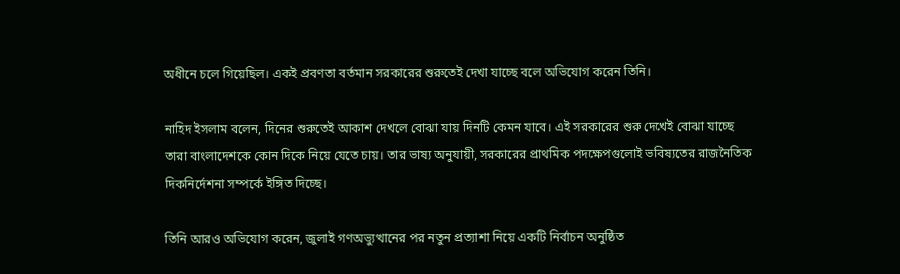অধীনে চলে গিয়েছিল। একই প্রবণতা বর্তমান সরকারের শুরুতেই দেখা যাচ্ছে বলে অভিযোগ করেন তিনি।

নাহিদ ইসলাম বলেন, দিনের শুরুতেই আকাশ দেখলে বোঝা যায় দিনটি কেমন যাবে। এই সরকারের শুরু দেখেই বোঝা যাচ্ছে তারা বাংলাদেশকে কোন দিকে নিয়ে যেতে চায়। তার ভাষ্য অনুযায়ী, সরকারের প্রাথমিক পদক্ষেপগুলোই ভবিষ্যতের রাজনৈতিক দিকনির্দেশনা সম্পর্কে ইঙ্গিত দিচ্ছে।

তিনি আরও অভিযোগ করেন, জুলাই গণঅভ্যুত্থানের পর নতুন প্রত্যাশা নিয়ে একটি নির্বাচন অনুষ্ঠিত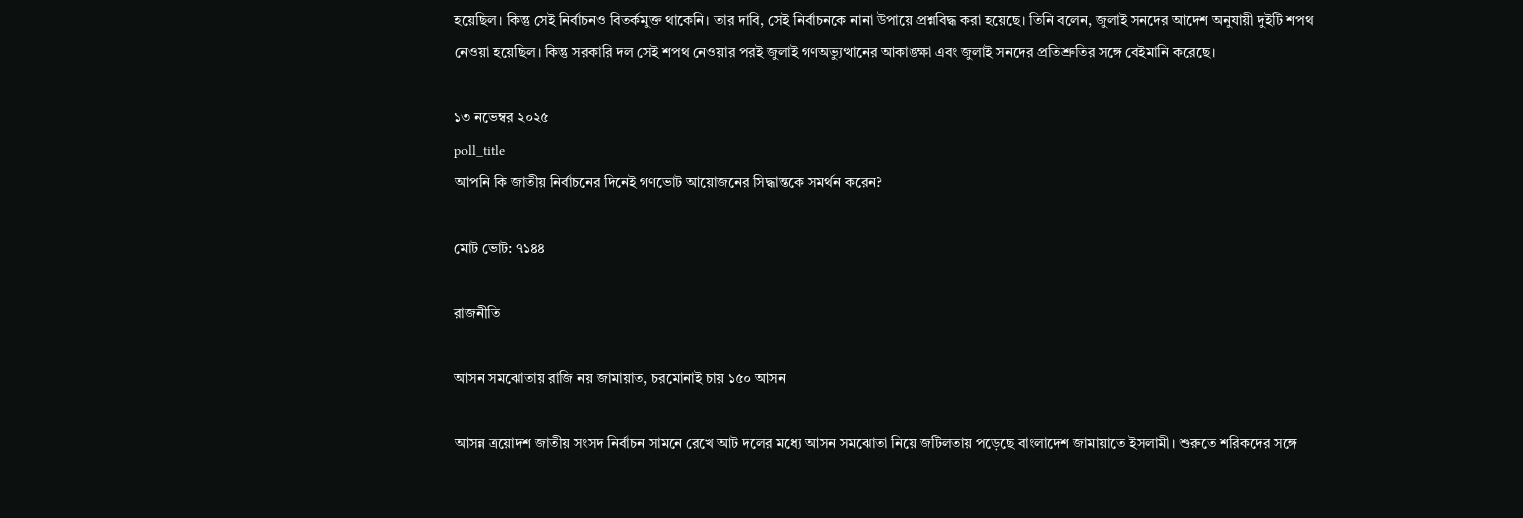হয়েছিল। কিন্তু সেই নির্বাচনও বিতর্কমুক্ত থাকেনি। তার দাবি, সেই নির্বাচনকে নানা উপায়ে প্রশ্নবিদ্ধ করা হয়েছে। তিনি বলেন, জুলাই সনদের আদেশ অনুযায়ী দুইটি শপথ নেওয়া হয়েছিল। কিন্তু সরকারি দল সেই শপথ নেওয়ার পরই জুলাই গণঅভ্যুত্থানের আকাঙ্ক্ষা এবং জুলাই সনদের প্রতিশ্রুতির সঙ্গে বেইমানি করেছে।

১৩ নভেম্বর ২০২৫
poll_title
আপনি কি জাতীয় নির্বাচনের দিনেই গণভোট আয়োজনের সিদ্ধান্তকে সমর্থন করেন?

মোট ভোট: ৭১৪৪

রাজনীতি

আসন সমঝোতায় রাজি নয় জামায়াত, চরমোনাই চায় ১৫০ আসন

আসন্ন ত্রয়োদশ জাতীয় সংসদ নির্বাচন সামনে রেখে আট দলের মধ্যে আসন সমঝোতা নিয়ে জটিলতায় পড়েছে বাংলাদেশ জামায়াতে ইসলামী। শুরুতে শরিকদের সঙ্গে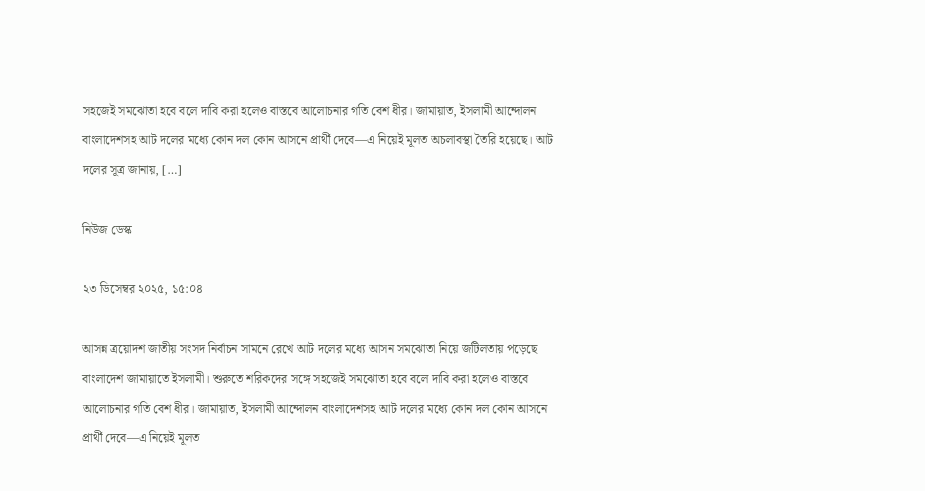সহজেই সমঝোতা হবে বলে দাবি করা হলেও বাস্তবে আলোচনার গতি বেশ ধীর। জামায়াত, ইসলামী আন্দোলন বাংলাদেশসহ আট দলের মধ্যে কোন দল কোন আসনে প্রার্থী দেবে—এ নিয়েই মূলত অচলাবস্থা তৈরি হয়েছে। আট দলের সূত্র জানায়, […]

নিউজ ডেস্ক

২৩ ডিসেম্বর ২০২৫, ১৫:০৪

আসন্ন ত্রয়োদশ জাতীয় সংসদ নির্বাচন সামনে রেখে আট দলের মধ্যে আসন সমঝোতা নিয়ে জটিলতায় পড়েছে বাংলাদেশ জামায়াতে ইসলামী। শুরুতে শরিকদের সঙ্গে সহজেই সমঝোতা হবে বলে দাবি করা হলেও বাস্তবে আলোচনার গতি বেশ ধীর। জামায়াত, ইসলামী আন্দোলন বাংলাদেশসহ আট দলের মধ্যে কোন দল কোন আসনে প্রার্থী দেবে—এ নিয়েই মূলত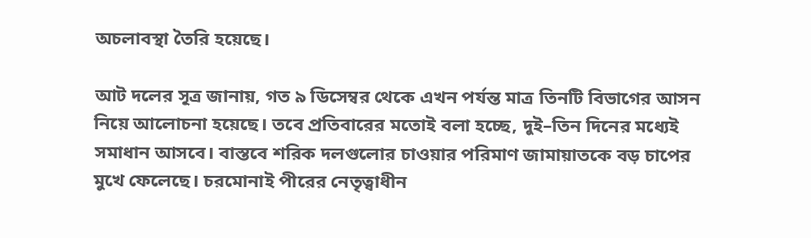অচলাবস্থা তৈরি হয়েছে।

আট দলের সূত্র জানায়, গত ৯ ডিসেম্বর থেকে এখন পর্যন্ত মাত্র তিনটি বিভাগের আসন নিয়ে আলোচনা হয়েছে। তবে প্রতিবারের মতোই বলা হচ্ছে, দুই–তিন দিনের মধ্যেই সমাধান আসবে। বাস্তবে শরিক দলগুলোর চাওয়ার পরিমাণ জামায়াতকে বড় চাপের মুখে ফেলেছে। চরমোনাই পীরের নেতৃত্বাধীন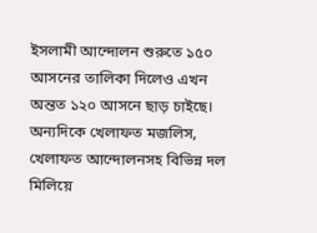ইসলামী আন্দোলন শুরুতে ১৫০ আসনের তালিকা দিলেও এখন অন্তত ১২০ আসনে ছাড় চাইছে। অন্যদিকে খেলাফত মজলিস, খেলাফত আন্দোলনসহ বিভিন্ন দল মিলিয়ে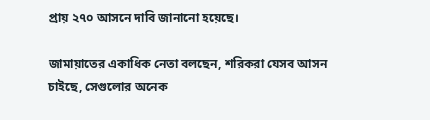প্রায় ২৭০ আসনে দাবি জানানো হয়েছে।

জামায়াতের একাধিক নেতা বলছেন, শরিকরা যেসব আসন চাইছে, সেগুলোর অনেক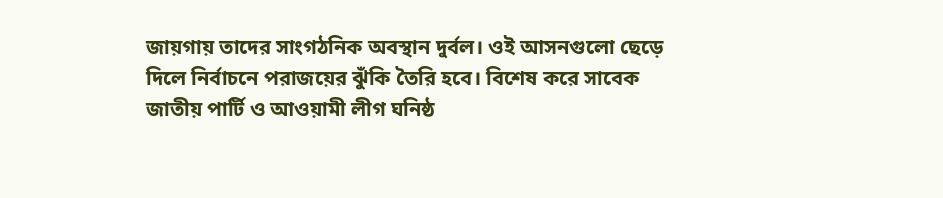জায়গায় তাদের সাংগঠনিক অবস্থান দুর্বল। ওই আসনগুলো ছেড়ে দিলে নির্বাচনে পরাজয়ের ঝুঁকি তৈরি হবে। বিশেষ করে সাবেক জাতীয় পার্টি ও আওয়ামী লীগ ঘনিষ্ঠ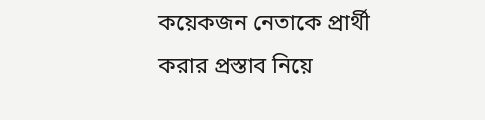কয়েকজন নেতাকে প্রার্থী করার প্রস্তাব নিয়ে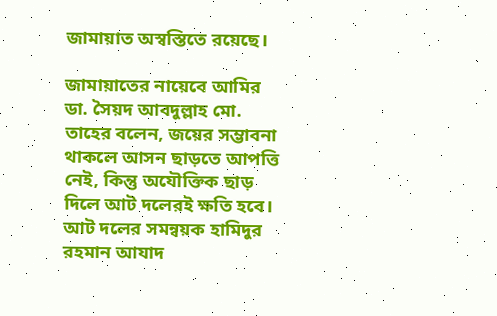জামায়াত অস্বস্তিতে রয়েছে।

জামায়াতের নায়েবে আমির ডা. সৈয়দ আবদুল্লাহ মো. তাহের বলেন, জয়ের সম্ভাবনা থাকলে আসন ছাড়তে আপত্তি নেই, কিন্তু অযৌক্তিক ছাড় দিলে আট দলেরই ক্ষতি হবে। আট দলের সমন্বয়ক হামিদুর রহমান আযাদ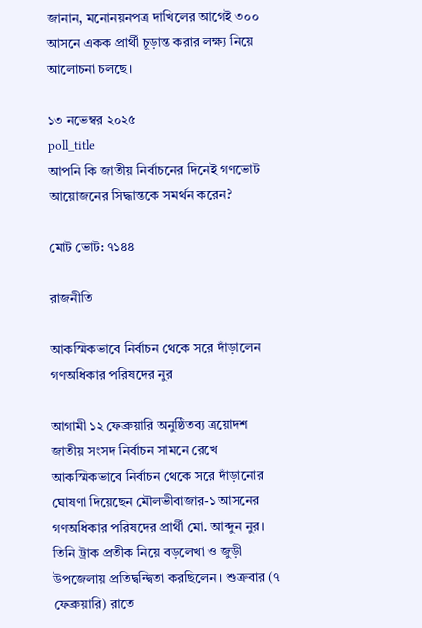জানান, মনোনয়নপত্র দাখিলের আগেই ৩০০ আসনে একক প্রার্থী চূড়ান্ত করার লক্ষ্য নিয়ে আলোচনা চলছে।

১৩ নভেম্বর ২০২৫
poll_title
আপনি কি জাতীয় নির্বাচনের দিনেই গণভোট আয়োজনের সিদ্ধান্তকে সমর্থন করেন?

মোট ভোট: ৭১৪৪

রাজনীতি

আকস্মিকভাবে নির্বাচন থেকে সরে দাঁড়ালেন গণঅধিকার পরিষদের নুর

আগামী ১২ ফেব্রুয়ারি অনুষ্ঠিতব্য ত্রয়োদশ জাতীয় সংসদ নির্বাচন সামনে রেখে আকস্মিকভাবে নির্বাচন থেকে সরে দাঁড়ানোর ঘোষণা দিয়েছেন মৌলভীবাজার-১ আসনের গণঅধিকার পরিষদের প্রার্থী মো. আব্দুন নুর। তিনি ট্রাক প্রতীক নিয়ে বড়লেখা ও জুড়ী উপজেলায় প্রতিদ্বন্দ্বিতা করছিলেন। শুক্রবার (৭ ফেব্রুয়ারি) রাতে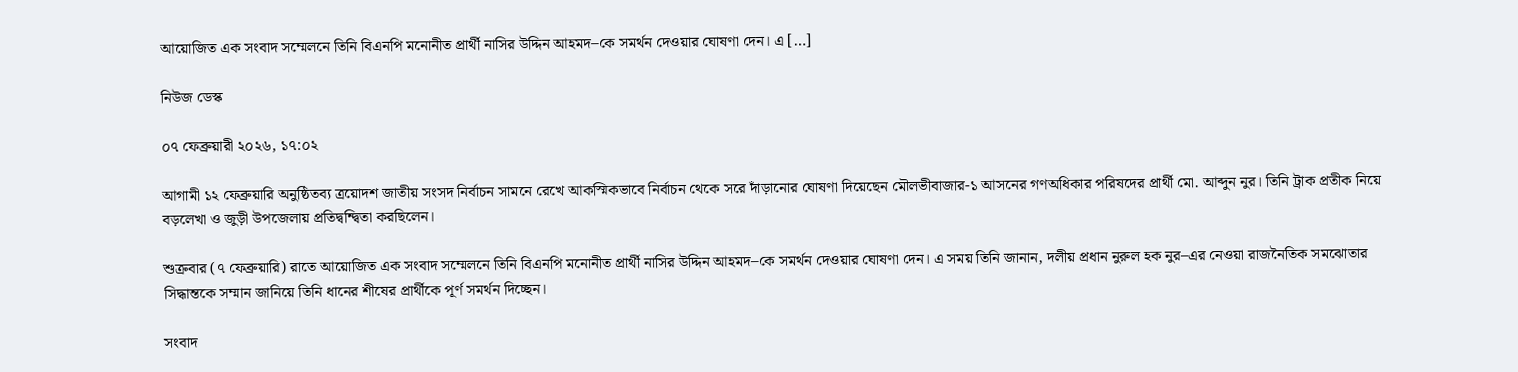আয়োজিত এক সংবাদ সম্মেলনে তিনি বিএনপি মনোনীত প্রার্থী নাসির উদ্দিন আহমদ–কে সমর্থন দেওয়ার ঘোষণা দেন। এ […]

নিউজ ডেস্ক

০৭ ফেব্রুয়ারী ২০২৬, ১৭:০২

আগামী ১২ ফেব্রুয়ারি অনুষ্ঠিতব্য ত্রয়োদশ জাতীয় সংসদ নির্বাচন সামনে রেখে আকস্মিকভাবে নির্বাচন থেকে সরে দাঁড়ানোর ঘোষণা দিয়েছেন মৌলভীবাজার-১ আসনের গণঅধিকার পরিষদের প্রার্থী মো. আব্দুন নুর। তিনি ট্রাক প্রতীক নিয়ে বড়লেখা ও জুড়ী উপজেলায় প্রতিদ্বন্দ্বিতা করছিলেন।

শুক্রবার (৭ ফেব্রুয়ারি) রাতে আয়োজিত এক সংবাদ সম্মেলনে তিনি বিএনপি মনোনীত প্রার্থী নাসির উদ্দিন আহমদ–কে সমর্থন দেওয়ার ঘোষণা দেন। এ সময় তিনি জানান, দলীয় প্রধান নুরুল হক নুর–এর নেওয়া রাজনৈতিক সমঝোতার সিদ্ধান্তকে সম্মান জানিয়ে তিনি ধানের শীষের প্রার্থীকে পূর্ণ সমর্থন দিচ্ছেন।

সংবাদ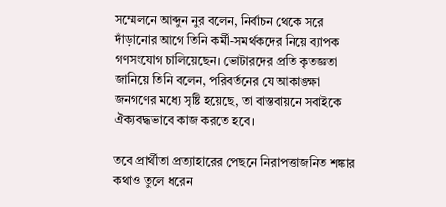সম্মেলনে আব্দুন নুর বলেন, নির্বাচন থেকে সরে দাঁড়ানোর আগে তিনি কর্মী-সমর্থকদের নিয়ে ব্যাপক গণসংযোগ চালিয়েছেন। ভোটারদের প্রতি কৃতজ্ঞতা জানিয়ে তিনি বলেন, পরিবর্তনের যে আকাঙ্ক্ষা জনগণের মধ্যে সৃষ্টি হয়েছে, তা বাস্তবায়নে সবাইকে ঐক্যবদ্ধভাবে কাজ করতে হবে।

তবে প্রার্থীতা প্রত্যাহারের পেছনে নিরাপত্তাজনিত শঙ্কার কথাও তুলে ধরেন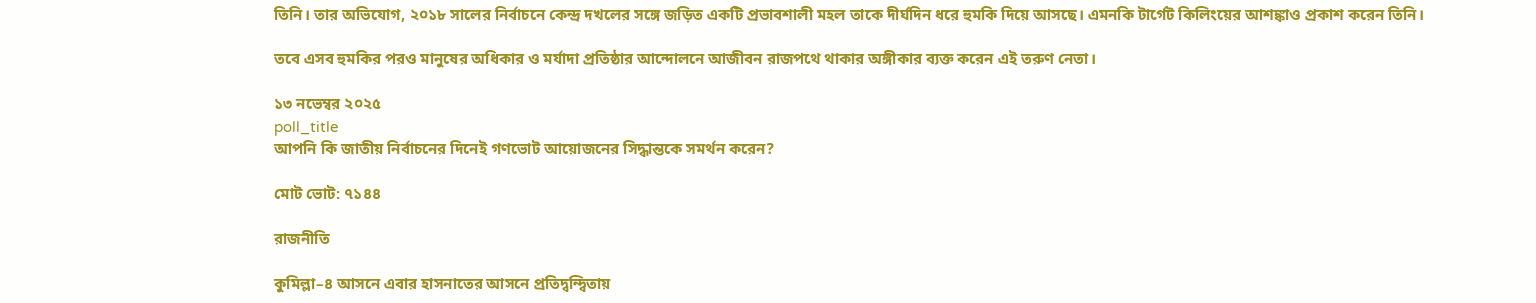তিনি। তার অভিযোগ, ২০১৮ সালের নির্বাচনে কেন্দ্র দখলের সঙ্গে জড়িত একটি প্রভাবশালী মহল তাকে দীর্ঘদিন ধরে হুমকি দিয়ে আসছে। এমনকি টার্গেট কিলিংয়ের আশঙ্কাও প্রকাশ করেন তিনি।

তবে এসব হুমকির পরও মানুষের অধিকার ও মর্যাদা প্রতিষ্ঠার আন্দোলনে আজীবন রাজপথে থাকার অঙ্গীকার ব্যক্ত করেন এই তরুণ নেতা।

১৩ নভেম্বর ২০২৫
poll_title
আপনি কি জাতীয় নির্বাচনের দিনেই গণভোট আয়োজনের সিদ্ধান্তকে সমর্থন করেন?

মোট ভোট: ৭১৪৪

রাজনীতি

কুমিল্লা–৪ আসনে এবার হাসনাতের আসনে প্রতিদ্বন্দ্বিতায়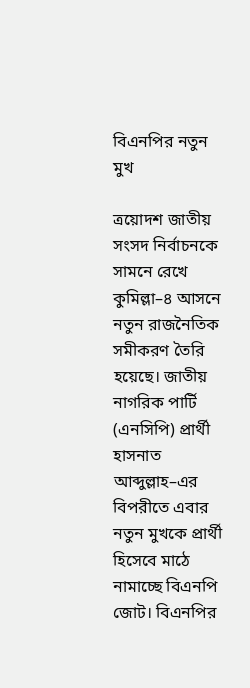বিএনপির নতুন মুখ

ত্রয়োদশ জাতীয় সংসদ নির্বাচনকে সামনে রেখে কুমিল্লা–৪ আসনে নতুন রাজনৈতিক সমীকরণ তৈরি হয়েছে। জাতীয় নাগরিক পার্টি (এনসিপি) প্রার্থী হাসনাত আব্দুল্লাহ–এর বিপরীতে এবার নতুন মুখকে প্রার্থী হিসেবে মাঠে নামাচ্ছে বিএনপি জোট। বিএনপির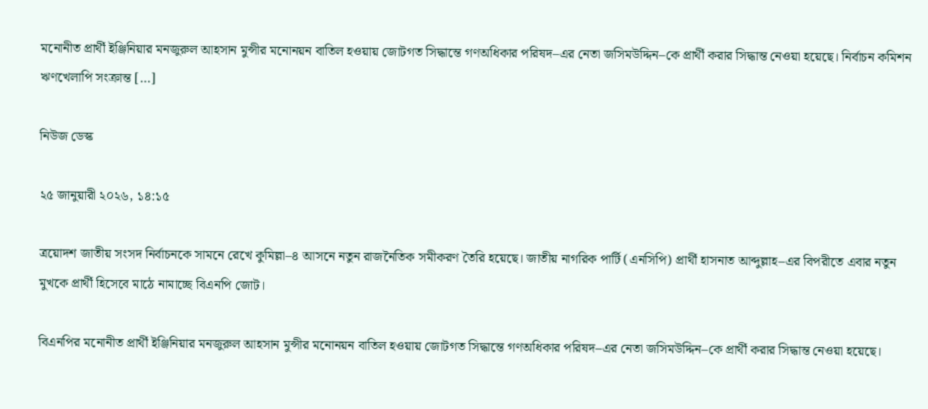মনোনীত প্রার্থী ইঞ্জিনিয়ার মনজুরুল আহসান মুন্সীর মনোনয়ন বাতিল হওয়ায় জোটগত সিদ্ধান্তে গণঅধিকার পরিষদ–এর নেতা জসিমউদ্দিন–কে প্রার্থী করার সিদ্ধান্ত নেওয়া হয়েছে। নির্বাচন কমিশন ঋণখেলাপি সংক্রান্ত […]

নিউজ ডেস্ক

২৫ জানুয়ারী ২০২৬, ১৪:১৫

ত্রয়োদশ জাতীয় সংসদ নির্বাচনকে সামনে রেখে কুমিল্লা–৪ আসনে নতুন রাজনৈতিক সমীকরণ তৈরি হয়েছে। জাতীয় নাগরিক পার্টি (এনসিপি) প্রার্থী হাসনাত আব্দুল্লাহ–এর বিপরীতে এবার নতুন মুখকে প্রার্থী হিসেবে মাঠে নামাচ্ছে বিএনপি জোট।

বিএনপির মনোনীত প্রার্থী ইঞ্জিনিয়ার মনজুরুল আহসান মুন্সীর মনোনয়ন বাতিল হওয়ায় জোটগত সিদ্ধান্তে গণঅধিকার পরিষদ–এর নেতা জসিমউদ্দিন–কে প্রার্থী করার সিদ্ধান্ত নেওয়া হয়েছে।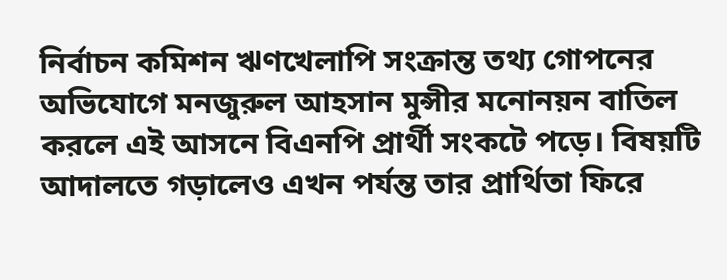নির্বাচন কমিশন ঋণখেলাপি সংক্রান্ত তথ্য গোপনের অভিযোগে মনজুরুল আহসান মুন্সীর মনোনয়ন বাতিল করলে এই আসনে বিএনপি প্রার্থী সংকটে পড়ে। বিষয়টি আদালতে গড়ালেও এখন পর্যন্ত তার প্রার্থিতা ফিরে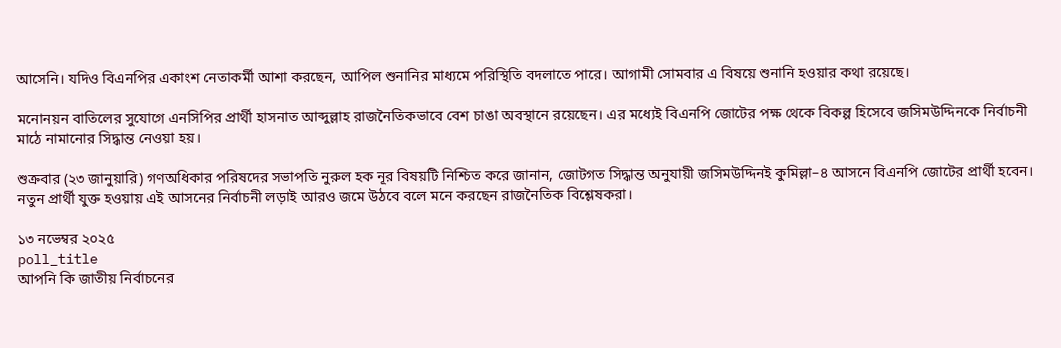আসেনি। যদিও বিএনপির একাংশ নেতাকর্মী আশা করছেন, আপিল শুনানির মাধ্যমে পরিস্থিতি বদলাতে পারে। আগামী সোমবার এ বিষয়ে শুনানি হওয়ার কথা রয়েছে।

মনোনয়ন বাতিলের সুযোগে এনসিপির প্রার্থী হাসনাত আব্দুল্লাহ রাজনৈতিকভাবে বেশ চাঙা অবস্থানে রয়েছেন। এর মধ্যেই বিএনপি জোটের পক্ষ থেকে বিকল্প হিসেবে জসিমউদ্দিনকে নির্বাচনী মাঠে নামানোর সিদ্ধান্ত নেওয়া হয়।

শুক্রবার (২৩ জানুয়ারি) গণঅধিকার পরিষদের সভাপতি নুরুল হক নূর বিষয়টি নিশ্চিত করে জানান, জোটগত সিদ্ধান্ত অনুযায়ী জসিমউদ্দিনই কুমিল্লা–৪ আসনে বিএনপি জোটের প্রার্থী হবেন। নতুন প্রার্থী যুক্ত হওয়ায় এই আসনের নির্বাচনী লড়াই আরও জমে উঠবে বলে মনে করছেন রাজনৈতিক বিশ্লেষকরা।

১৩ নভেম্বর ২০২৫
poll_title
আপনি কি জাতীয় নির্বাচনের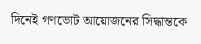দিনেই গণভোট আয়োজনের সিদ্ধান্তকে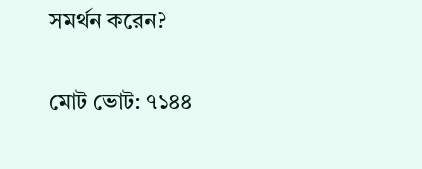সমর্থন করেন?

মোট ভোট: ৭১৪৪